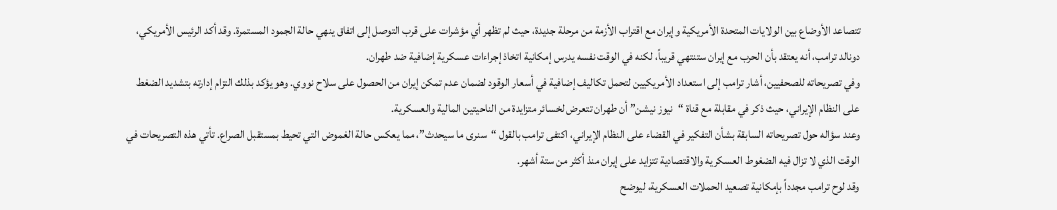تتصاعد الأوضاع بين الولايات المتحدة الأمريكية وإيران مع اقتراب الأزمة من مرحلة جديدة، حيث لم تظهر أي مؤشرات على قرب التوصل إلى اتفاق ينهي حالة الجمود المستمرة. وقد أكد الرئيس الأمريكي، دونالد ترامب، أنه يعتقد بأن الحرب مع إيران ستنتهي قريباً، لكنه في الوقت نفسه يدرس إمكانية اتخاذ إجراءات عسكرية إضافية ضد طهران.
وفي تصريحاته للصحفيين، أشار ترامب إلى استعداد الأمريكيين لتحمل تكاليف إضافية في أسعار الوقود لضمان عدم تمكن إيران من الحصول على سلاح نووي. وهو يؤكد بذلك التزام إدارته بتشديد الضغط على النظام الإيراني، حيث ذكر في مقابلة مع قناة “نيوز نيشن” أن طهران تتعرض لخسائر متزايدة من الناحيتين المالية والعسكرية.
وعند سؤاله حول تصريحاته السابقة بشأن التفكير في القضاء على النظام الإيراني، اكتفى ترامب بالقول “سنرى ما سيحدث”، مما يعكس حالة الغموض التي تحيط بمستقبل الصراع. تأتي هذه التصريحات في الوقت الذي لا تزال فيه الضغوط العسكرية والاقتصادية تتزايد على إيران منذ أكثر من ستة أشهر.
وقد لوح ترامب مجدداً بإمكانية تصعيد الحملات العسكرية، ليوضح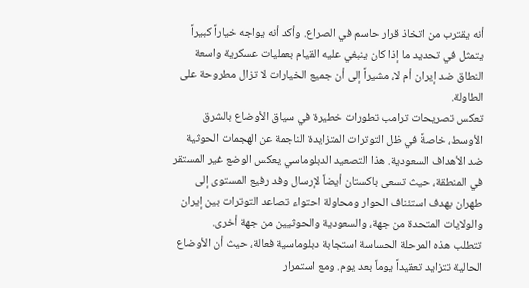أنه يقترب من اتخاذ قرار حاسم في الصراع. وأكد أنه يواجه خياراً كبيراً يتمثل في تحديد ما إذا كان ينبغي عليه القيام بعمليات عسكرية واسعة النطاق ضد إيران أم لا، مشيراً إلى أن جميع الخيارات لا تزال مطروحة على الطاولة.
تعكس تصريحات ترامب تطورات خطيرة في سياق الأوضاع بالشرق الأوسط، خاصةً في ظل التوترات المتزايدة الناجمة عن الهجمات الحوثية ضد الأهداف السعودية. هذا التصعيد الدبلوماسي يعكس الوضع غير المستقر في المنطقة، حيث تسعى باكستان أيضاً لإرسال وفد رفيع المستوى إلى طهران بهدف استئناف الحوار ومحاولة احتواء تصاعد التوترات بين إيران والولايات المتحدة من جهة، والسعودية والحوثيين من جهة أخرى.
تتطلب هذه المرحلة الحساسة استجابة دبلوماسية فعالة، حيث أن الأوضاع الحالية تتزايد تعقيداً يوماً بعد يوم. ومع استمرار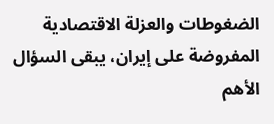الضغوطات والعزلة الاقتصادية المفروضة على إيران، يبقى السؤال الأهم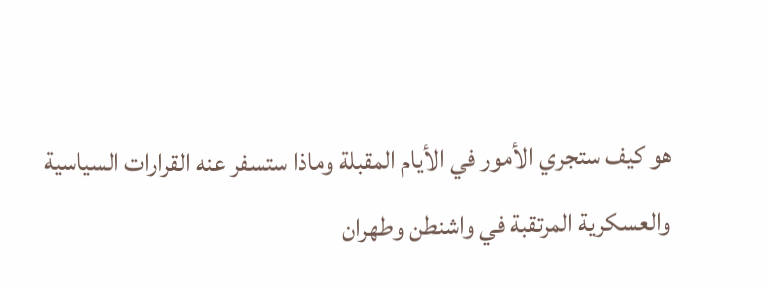هو كيف ستجري الأمور في الأيام المقبلة وماذا ستسفر عنه القرارات السياسية والعسكرية المرتقبة في واشنطن وطهران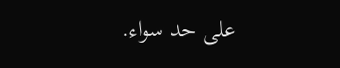على حد سواء.